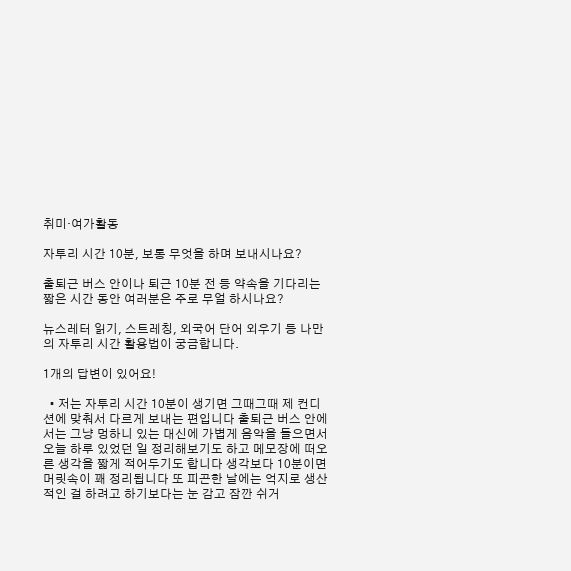취미·여가활동

자투리 시간 10분, 보통 무엇을 하며 보내시나요?

출퇴근 버스 안이나 퇴근 10분 전 등 약속을 기다리는 짧은 시간 동안 여러분은 주로 무얼 하시나요?

뉴스레터 읽기, 스트레칭, 외국어 단어 외우기 등 나만의 자투리 시간 활용법이 궁금합니다.

1개의 답변이 있어요!

  • 저는 자투리 시간 10분이 생기면 그때그때 제 컨디션에 맞춰서 다르게 보내는 편입니다 출퇴근 버스 안에서는 그냥 멍하니 있는 대신에 가볍게 음악을 들으면서 오늘 하루 있었던 일 정리해보기도 하고 메모장에 떠오른 생각을 짧게 적어두기도 합니다 생각보다 10분이면 머릿속이 꽤 정리됩니다 또 피곤한 날에는 억지로 생산적인 걸 하려고 하기보다는 눈 감고 잠깐 쉬거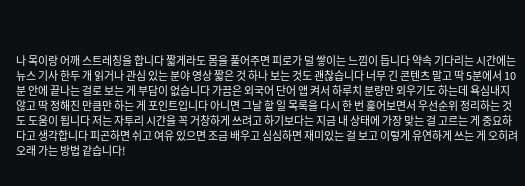나 목이랑 어깨 스트레칭을 합니다 짧게라도 몸을 풀어주면 피로가 덜 쌓이는 느낌이 듭니다 약속 기다리는 시간에는 뉴스 기사 한두 개 읽거나 관심 있는 분야 영상 짧은 것 하나 보는 것도 괜찮습니다 너무 긴 콘텐츠 말고 딱 5분에서 10분 안에 끝나는 걸로 보는 게 부담이 없습니다 가끔은 외국어 단어 앱 켜서 하루치 분량만 외우기도 하는데 욕심내지 않고 딱 정해진 만큼만 하는 게 포인트입니다 아니면 그날 할 일 목록을 다시 한 번 훑어보면서 우선순위 정리하는 것도 도움이 됩니다 저는 자투리 시간을 꼭 거창하게 쓰려고 하기보다는 지금 내 상태에 가장 맞는 걸 고르는 게 중요하다고 생각합니다 피곤하면 쉬고 여유 있으면 조금 배우고 심심하면 재미있는 걸 보고 이렇게 유연하게 쓰는 게 오히려 오래 가는 방법 같습니다!